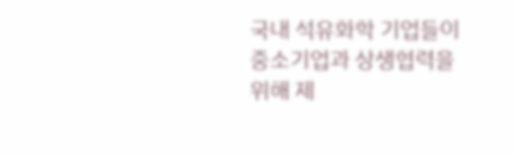국내 석유화학 기업들이 중소기업과 상생협력을 위해 제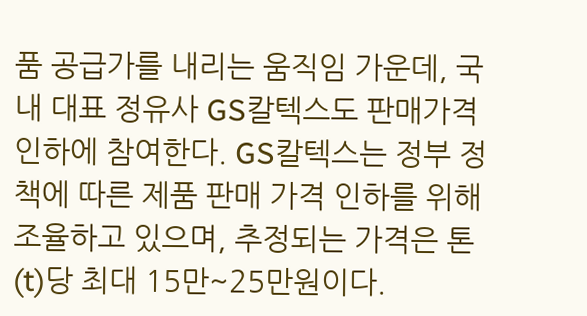품 공급가를 내리는 움직임 가운데, 국내 대표 정유사 GS칼텍스도 판매가격 인하에 참여한다. GS칼텍스는 정부 정책에 따른 제품 판매 가격 인하를 위해 조율하고 있으며, 추정되는 가격은 톤(t)당 최대 15만~25만원이다.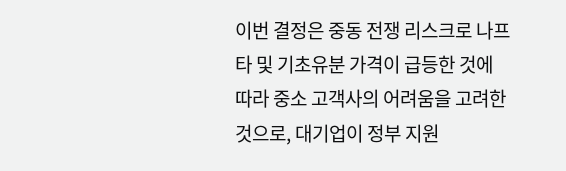이번 결정은 중동 전쟁 리스크로 나프타 및 기초유분 가격이 급등한 것에 따라 중소 고객사의 어려움을 고려한 것으로, 대기업이 정부 지원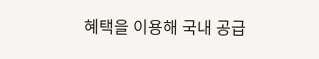혜택을 이용해 국내 공급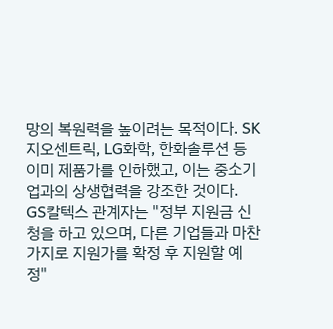망의 복원력을 높이려는 목적이다. SK지오센트릭, LG화학, 한화솔루션 등 이미 제품가를 인하했고, 이는 중소기업과의 상생협력을 강조한 것이다.
GS칼텍스 관계자는 "정부 지원금 신청을 하고 있으며, 다른 기업들과 마찬가지로 지원가를 확정 후 지원할 예정"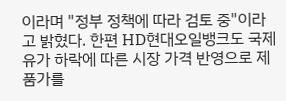이라며 "정부 정책에 따라 검토 중"이라고 밝혔다. 한편 HD현대오일뱅크도 국제유가 하락에 따른 시장 가격 반영으로 제품가를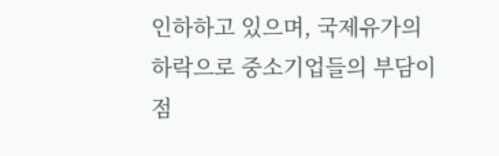인하하고 있으며, 국제유가의 하락으로 중소기업들의 부담이 점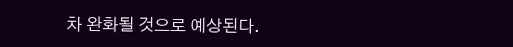차 완화될 것으로 예상된다.